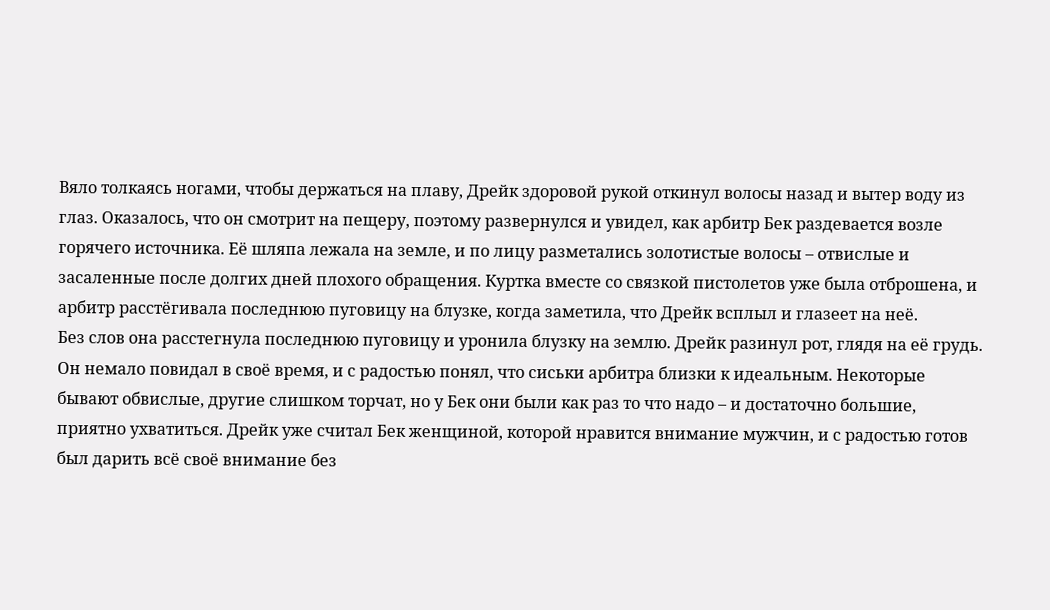Вяло толкаясь ногами, чтобы держаться на плаву, Дрейк здоровой рукой откинул волосы назад и вытер воду из глаз. Оказалось, что он смотрит на пещеру, поэтому развернулся и увидел, как арбитр Бек раздевается возле горячего источника. Её шляпа лежала на земле, и по лицу разметались золотистые волосы – отвислые и засаленные после долгих дней плохого обращения. Куртка вместе со связкой пистолетов уже была отброшена, и арбитр расстёгивала последнюю пуговицу на блузке, когда заметила, что Дрейк всплыл и глазеет на неё.
Без слов она расстегнула последнюю пуговицу и уронила блузку на землю. Дрейк разинул рот, глядя на её грудь. Он немало повидал в своё время, и с радостью понял, что сиськи арбитра близки к идеальным. Некоторые бывают обвислые, другие слишком торчат, но у Бек они были как раз то что надо – и достаточно большие, приятно ухватиться. Дрейк уже считал Бек женщиной, которой нравится внимание мужчин, и с радостью готов был дарить всё своё внимание без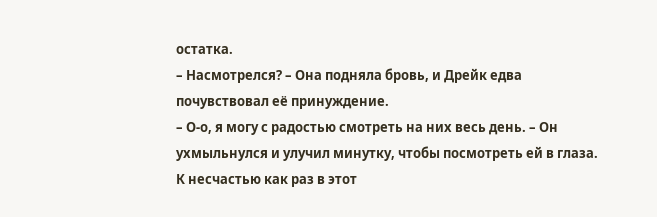остатка.
– Насмотрелся? – Она подняла бровь, и Дрейк едва почувствовал её принуждение.
– О-о, я могу с радостью смотреть на них весь день. – Он ухмыльнулся и улучил минутку, чтобы посмотреть ей в глаза. К несчастью как раз в этот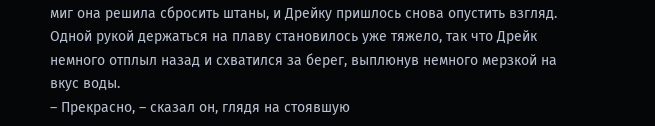миг она решила сбросить штаны, и Дрейку пришлось снова опустить взгляд.
Одной рукой держаться на плаву становилось уже тяжело, так что Дрейк немного отплыл назад и схватился за берег, выплюнув немного мерзкой на вкус воды.
– Прекрасно, – сказал он, глядя на стоявшую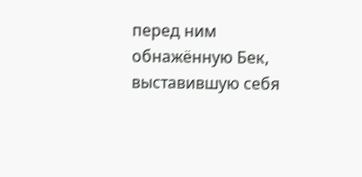перед ним обнажённую Бек, выставившую себя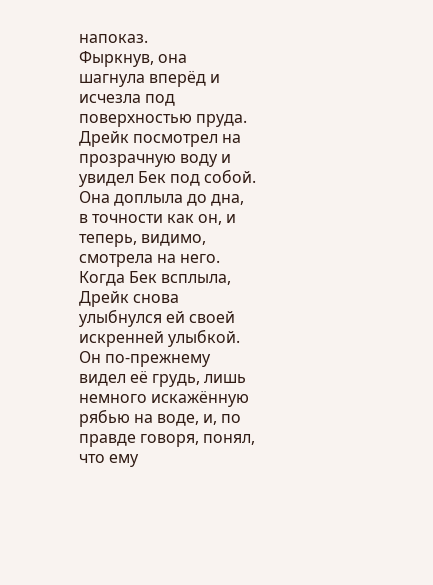напоказ.
Фыркнув, она шагнула вперёд и исчезла под поверхностью пруда. Дрейк посмотрел на прозрачную воду и увидел Бек под собой. Она доплыла до дна, в точности как он, и теперь, видимо, смотрела на него.
Когда Бек всплыла, Дрейк снова улыбнулся ей своей искренней улыбкой. Он по-прежнему видел её грудь, лишь немного искажённую рябью на воде, и, по правде говоря, понял, что ему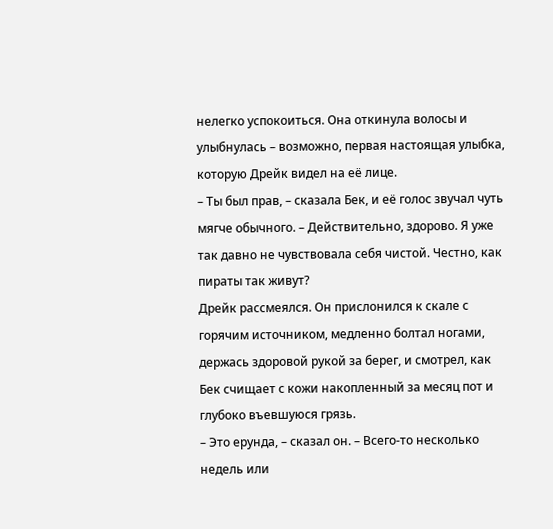нелегко успокоиться. Она откинула волосы и улыбнулась – возможно, первая настоящая улыбка, которую Дрейк видел на её лице.
– Ты был прав, – сказала Бек, и её голос звучал чуть мягче обычного. – Действительно, здорово. Я уже так давно не чувствовала себя чистой. Честно, как пираты так живут?
Дрейк рассмеялся. Он прислонился к скале с горячим источником, медленно болтал ногами, держась здоровой рукой за берег, и смотрел, как Бек счищает с кожи накопленный за месяц пот и глубоко въевшуюся грязь.
– Это ерунда, – сказал он. – Всего-то несколько недель или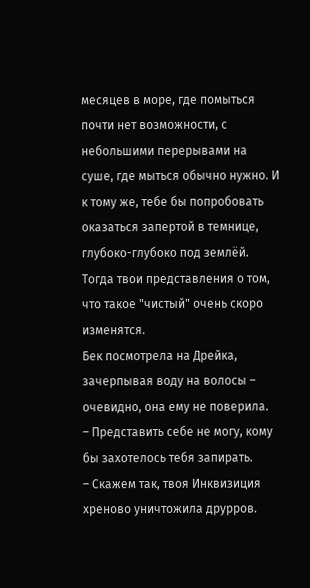месяцев в море, где помыться почти нет возможности, с небольшими перерывами на суше, где мыться обычно нужно. И к тому же, тебе бы попробовать оказаться запертой в темнице, глубоко-глубоко под землёй. Тогда твои представления о том, что такое "чистый" очень скоро изменятся.
Бек посмотрела на Дрейка, зачерпывая воду на волосы – очевидно, она ему не поверила.
– Представить себе не могу, кому бы захотелось тебя запирать.
– Скажем так, твоя Инквизиция хреново уничтожила друрров.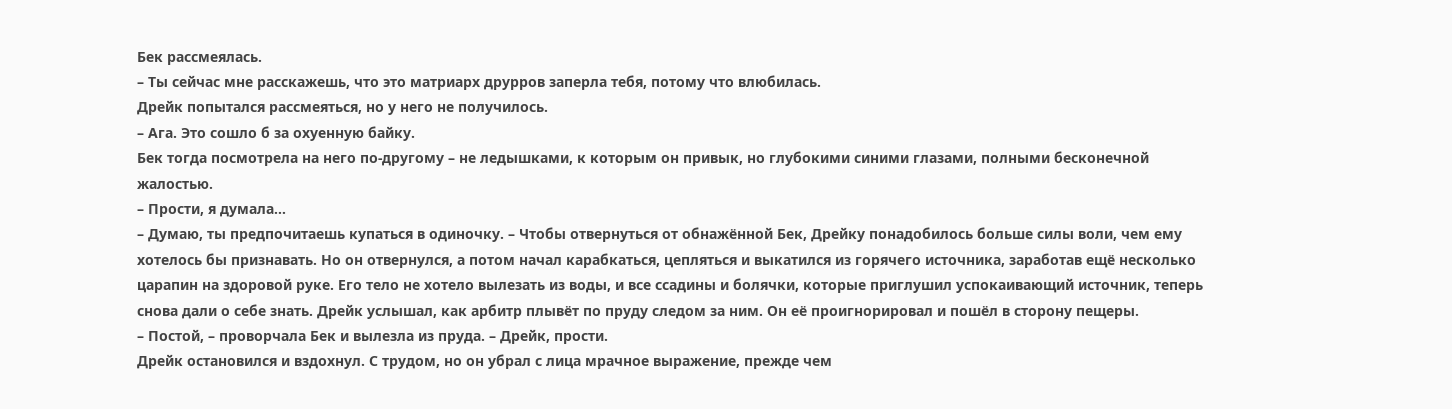Бек рассмеялась.
– Ты сейчас мне расскажешь, что это матриарх друрров заперла тебя, потому что влюбилась.
Дрейк попытался рассмеяться, но у него не получилось.
– Ага. Это сошло б за охуенную байку.
Бек тогда посмотрела на него по-другому – не ледышками, к которым он привык, но глубокими синими глазами, полными бесконечной жалостью.
– Прости, я думала…
– Думаю, ты предпочитаешь купаться в одиночку. – Чтобы отвернуться от обнажённой Бек, Дрейку понадобилось больше силы воли, чем ему хотелось бы признавать. Но он отвернулся, а потом начал карабкаться, цепляться и выкатился из горячего источника, заработав ещё несколько царапин на здоровой руке. Его тело не хотело вылезать из воды, и все ссадины и болячки, которые приглушил успокаивающий источник, теперь снова дали о себе знать. Дрейк услышал, как арбитр плывёт по пруду следом за ним. Он её проигнорировал и пошёл в сторону пещеры.
– Постой, – проворчала Бек и вылезла из пруда. – Дрейк, прости.
Дрейк остановился и вздохнул. С трудом, но он убрал с лица мрачное выражение, прежде чем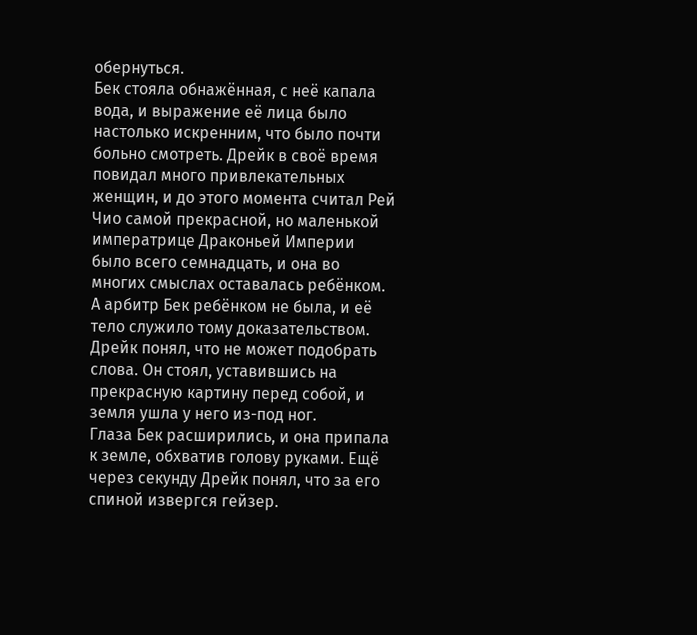обернуться.
Бек стояла обнажённая, с неё капала вода, и выражение её лица было настолько искренним, что было почти больно смотреть. Дрейк в своё время повидал много привлекательных женщин, и до этого момента считал Рей Чио самой прекрасной, но маленькой императрице Драконьей Империи было всего семнадцать, и она во многих смыслах оставалась ребёнком. А арбитр Бек ребёнком не была, и её тело служило тому доказательством. Дрейк понял, что не может подобрать слова. Он стоял, уставившись на прекрасную картину перед собой, и земля ушла у него из-под ног.
Глаза Бек расширились, и она припала к земле, обхватив голову руками. Ещё через секунду Дрейк понял, что за его спиной извергся гейзер.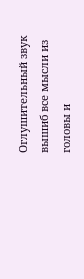Оглушительный звук вышиб все мысли из головы и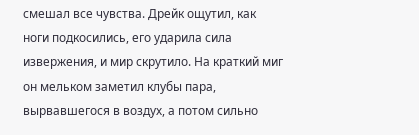смешал все чувства. Дрейк ощутил, как ноги подкосились, его ударила сила извержения, и мир скрутило. На краткий миг он мельком заметил клубы пара, вырвавшегося в воздух, а потом сильно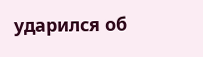ударился об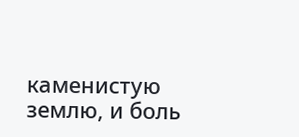каменистую землю, и боль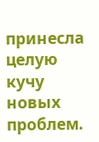принесла целую кучу новых проблем.